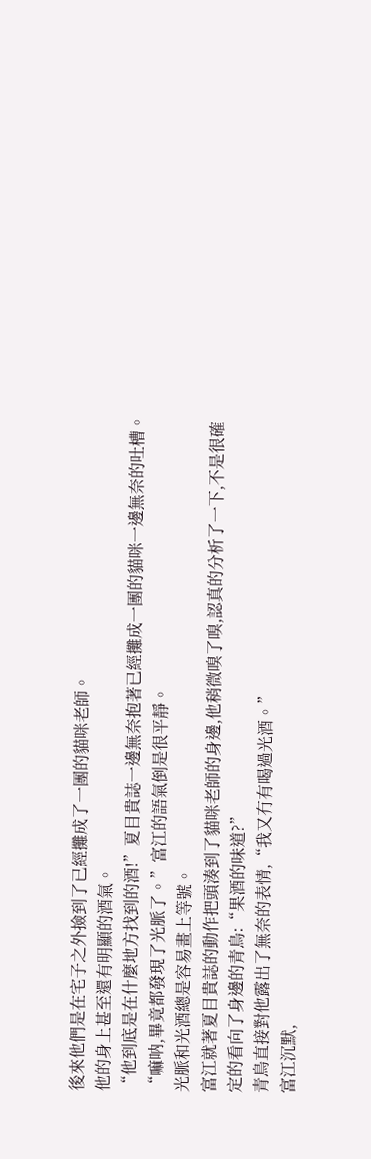後來他們是在宅子之外撿到了已經攤成了一團的貓咪老師。
他的身上甚至還有明顯的酒氣。
“他到底是在什麼地方找到的酒!”夏目貴誌一邊無奈抱著已經攤成一團的貓咪一邊無奈的吐槽。
“嘛呐,畢竟都發現了光脈了。”富江的語氣倒是很平靜。
光脈和光酒總是容易畫上等號。
富江就著夏目貴誌的動作把頭湊到了貓咪老師的身邊,他稍微嗅了嗅,認真的分析了一下,不是很確定的看向了身邊的青鳥:“果酒的味道?”
青鳥直接對他露出了無奈的表情,“我又冇有喝過光酒。”
富江沉默,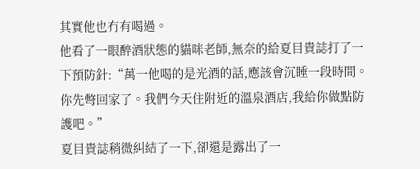其實他也冇有喝過。
他看了一眼醉酒狀態的貓咪老師,無奈的給夏目貴誌打了一下預防針:“萬一他喝的是光酒的話,應該會沉睡一段時間。你先彆回家了。我們今天住附近的溫泉酒店,我給你做點防護吧。”
夏目貴誌稍微糾結了一下,卻還是露出了一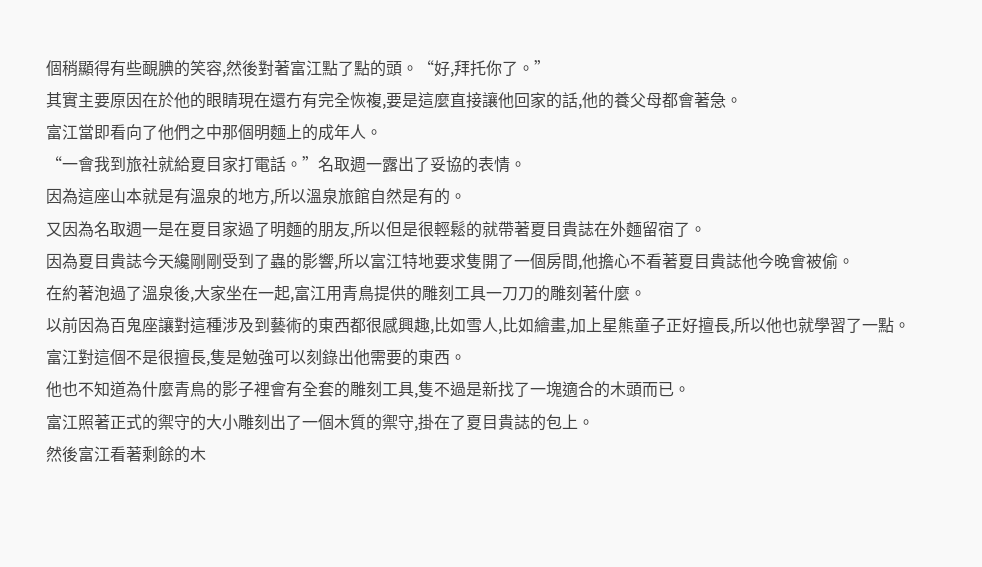個稍顯得有些靦腆的笑容,然後對著富江點了點的頭。“好,拜托你了。”
其實主要原因在於他的眼睛現在還冇有完全恢複,要是這麼直接讓他回家的話,他的養父母都會著急。
富江當即看向了他們之中那個明麵上的成年人。
“一會我到旅社就給夏目家打電話。”名取週一露出了妥協的表情。
因為這座山本就是有溫泉的地方,所以溫泉旅館自然是有的。
又因為名取週一是在夏目家過了明麵的朋友,所以但是很輕鬆的就帶著夏目貴誌在外麵留宿了。
因為夏目貴誌今天纔剛剛受到了蟲的影響,所以富江特地要求隻開了一個房間,他擔心不看著夏目貴誌他今晚會被偷。
在約著泡過了溫泉後,大家坐在一起,富江用青鳥提供的雕刻工具一刀刀的雕刻著什麼。
以前因為百鬼座讓對這種涉及到藝術的東西都很感興趣,比如雪人,比如繪畫,加上星熊童子正好擅長,所以他也就學習了一點。
富江對這個不是很擅長,隻是勉強可以刻錄出他需要的東西。
他也不知道為什麼青鳥的影子裡會有全套的雕刻工具,隻不過是新找了一塊適合的木頭而已。
富江照著正式的禦守的大小雕刻出了一個木質的禦守,掛在了夏目貴誌的包上。
然後富江看著剩餘的木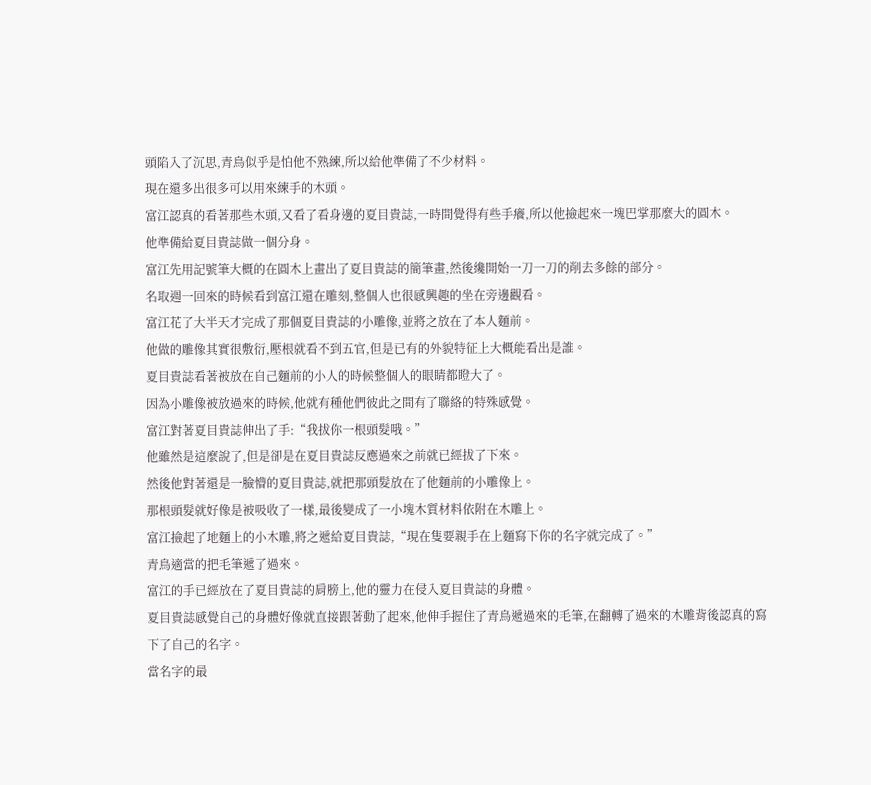頭陷入了沉思,青鳥似乎是怕他不熟練,所以給他準備了不少材料。
現在還多出很多可以用來練手的木頭。
富江認真的看著那些木頭,又看了看身邊的夏目貴誌,一時間覺得有些手癢,所以他撿起來一塊巴掌那麼大的圓木。
他準備給夏目貴誌做一個分身。
富江先用記號筆大概的在圓木上畫出了夏目貴誌的簡筆畫,然後纔開始一刀一刀的削去多餘的部分。
名取週一回來的時候看到富江還在雕刻,整個人也很感興趣的坐在旁邊觀看。
富江花了大半天才完成了那個夏目貴誌的小雕像,並將之放在了本人麵前。
他做的雕像其實很敷衍,壓根就看不到五官,但是已有的外貌特征上大概能看出是誰。
夏目貴誌看著被放在自己麵前的小人的時候整個人的眼睛都瞪大了。
因為小雕像被放過來的時候,他就有種他們彼此之間有了聯絡的特殊感覺。
富江對著夏目貴誌伸出了手:“我拔你一根頭髮哦。”
他雖然是這麼說了,但是卻是在夏目貴誌反應過來之前就已經拔了下來。
然後他對著還是一臉懵的夏目貴誌,就把那頭髮放在了他麵前的小雕像上。
那根頭髮就好像是被吸收了一樣,最後變成了一小塊木質材料依附在木雕上。
富江撿起了地麵上的小木雕,將之遞給夏目貴誌,“現在隻要親手在上麵寫下你的名字就完成了。”
青鳥適當的把毛筆遞了過來。
富江的手已經放在了夏目貴誌的肩膀上,他的靈力在侵入夏目貴誌的身體。
夏目貴誌感覺自己的身體好像就直接跟著動了起來,他伸手握住了青鳥遞過來的毛筆,在翻轉了過來的木雕背後認真的寫下了自己的名字。
當名字的最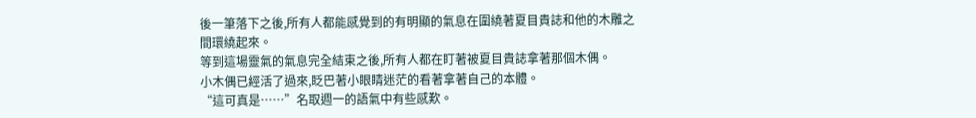後一筆落下之後,所有人都能感覺到的有明顯的氣息在圍繞著夏目貴誌和他的木雕之間環繞起來。
等到這場靈氣的氣息完全結束之後,所有人都在盯著被夏目貴誌拿著那個木偶。
小木偶已經活了過來,眨巴著小眼睛迷茫的看著拿著自己的本體。
“這可真是……”名取週一的語氣中有些感歎。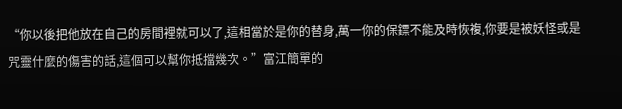“你以後把他放在自己的房間裡就可以了,這相當於是你的替身,萬一你的保鏢不能及時恢複,你要是被妖怪或是咒靈什麼的傷害的話,這個可以幫你抵擋幾次。”富江簡單的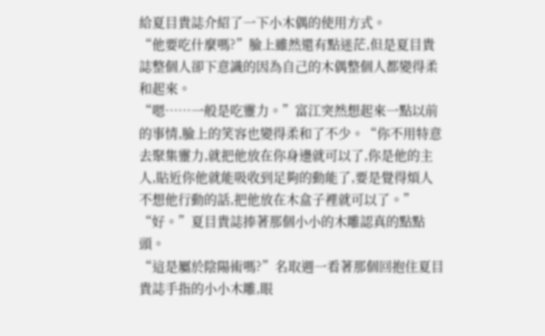給夏目貴誌介紹了一下小木偶的使用方式。
“他要吃什麼嗎?”臉上雖然還有點迷茫,但是夏目貴誌整個人卻下意識的因為自己的木偶整個人都變得柔和起來。
“嗯……一般是吃靈力。”富江突然想起來一點以前的事情,臉上的笑容也變得柔和了不少。“你不用特意去聚集靈力,就把他放在你身邊就可以了,你是他的主人,貼近你他就能吸收到足夠的動能了,要是覺得煩人不想他行動的話,把他放在木盒子裡就可以了。”
“好。”夏目貴誌捧著那個小小的木雕認真的點點頭。
“這是屬於陰陽術嗎?”名取週一看著那個回抱住夏目貴誌手指的小小木雕,眼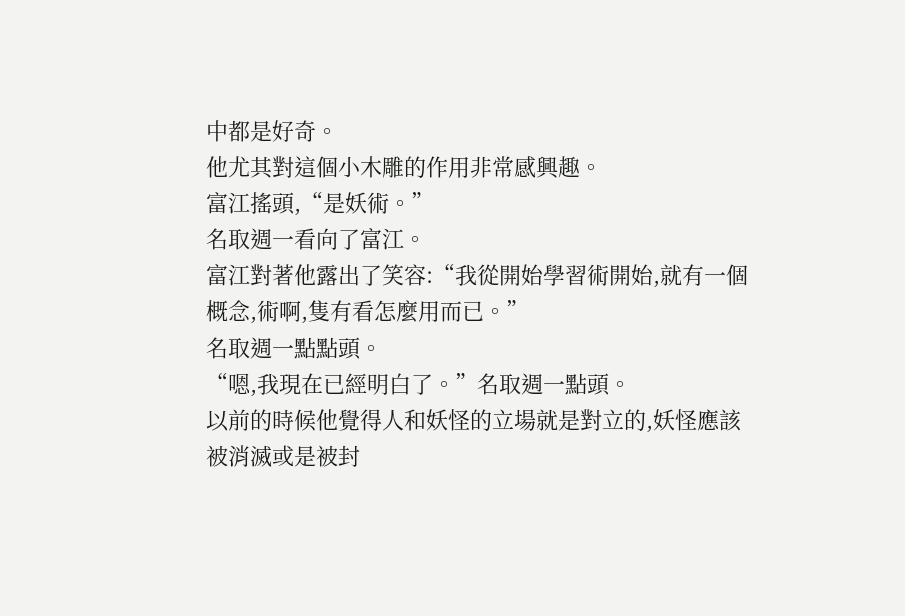中都是好奇。
他尤其對這個小木雕的作用非常感興趣。
富江搖頭,“是妖術。”
名取週一看向了富江。
富江對著他露出了笑容:“我從開始學習術開始,就有一個概念,術啊,隻有看怎麼用而已。”
名取週一點點頭。
“嗯,我現在已經明白了。”名取週一點頭。
以前的時候他覺得人和妖怪的立場就是對立的,妖怪應該被消滅或是被封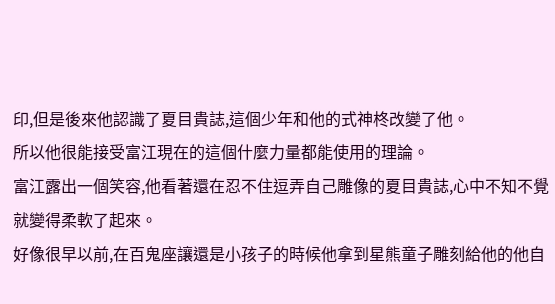印,但是後來他認識了夏目貴誌,這個少年和他的式神柊改變了他。
所以他很能接受富江現在的這個什麼力量都能使用的理論。
富江露出一個笑容,他看著還在忍不住逗弄自己雕像的夏目貴誌,心中不知不覺就變得柔軟了起來。
好像很早以前,在百鬼座讓還是小孩子的時候他拿到星熊童子雕刻給他的他自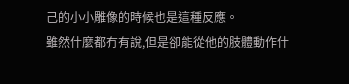己的小小雕像的時候也是這種反應。
雖然什麼都冇有說,但是卻能從他的肢體動作什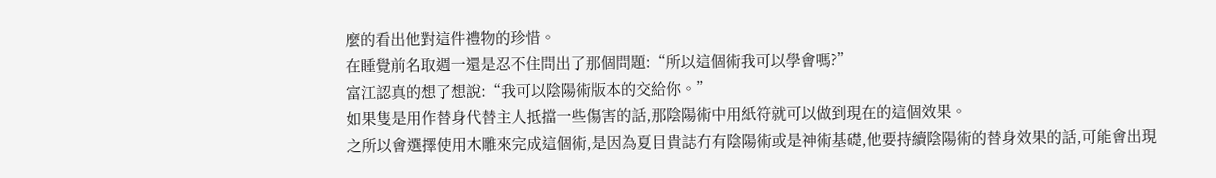麼的看出他對這件禮物的珍惜。
在睡覺前名取週一還是忍不住問出了那個問題:“所以這個術我可以學會嗎?”
富江認真的想了想說:“我可以陰陽術版本的交給你。”
如果隻是用作替身代替主人抵擋一些傷害的話,那陰陽術中用紙符就可以做到現在的這個效果。
之所以會選擇使用木雕來完成這個術,是因為夏目貴誌冇有陰陽術或是神術基礎,他要持續陰陽術的替身效果的話,可能會出現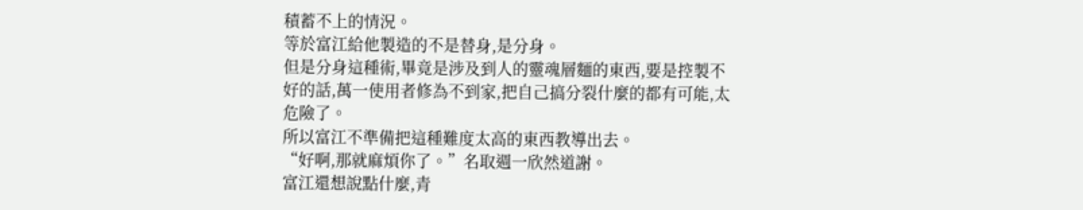積蓄不上的情況。
等於富江給他製造的不是替身,是分身。
但是分身這種術,畢竟是涉及到人的靈魂層麵的東西,要是控製不好的話,萬一使用者修為不到家,把自己搞分裂什麼的都有可能,太危險了。
所以富江不準備把這種難度太高的東西教導出去。
“好啊,那就麻煩你了。”名取週一欣然道謝。
富江還想說點什麼,青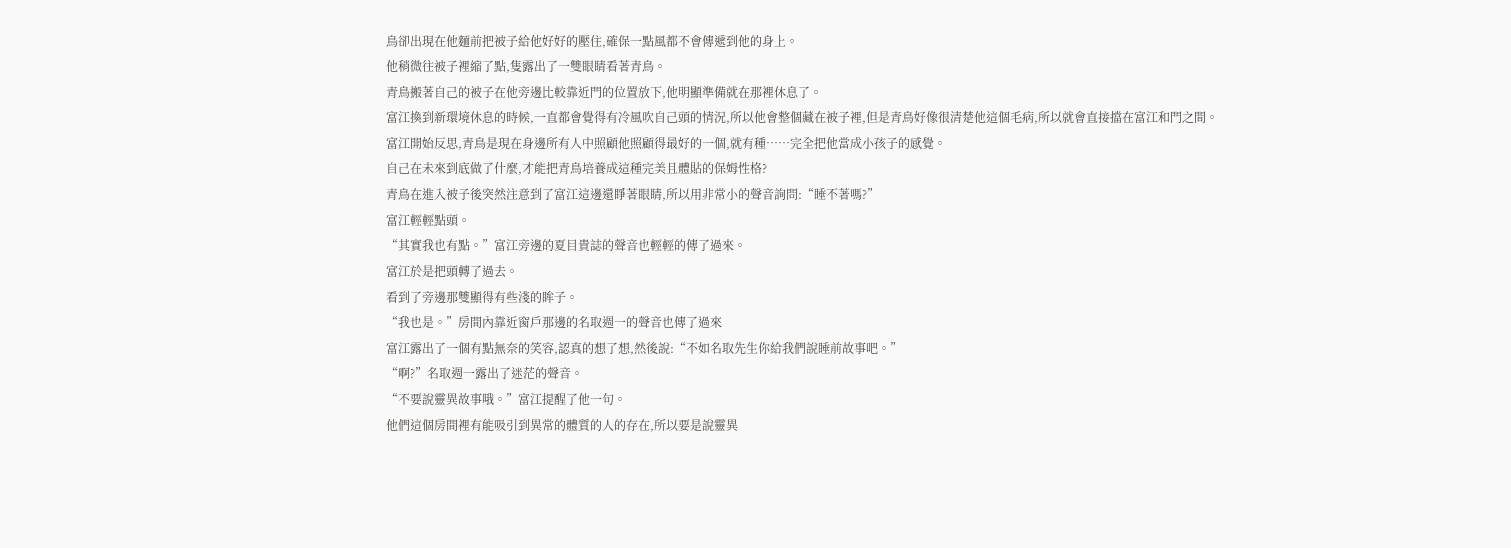鳥卻出現在他麵前把被子給他好好的壓住,確保一點風都不會傳遞到他的身上。
他稍微往被子裡縮了點,隻露出了一雙眼睛看著青鳥。
青鳥搬著自己的被子在他旁邊比較靠近門的位置放下,他明顯準備就在那裡休息了。
富江換到新環境休息的時候,一直都會覺得有冷風吹自己頭的情況,所以他會整個藏在被子裡,但是青鳥好像很清楚他這個毛病,所以就會直接擋在富江和門之間。
富江開始反思,青鳥是現在身邊所有人中照顧他照顧得最好的一個,就有種……完全把他當成小孩子的感覺。
自己在未來到底做了什麼,才能把青鳥培養成這種完美且體貼的保姆性格?
青鳥在進入被子後突然注意到了富江這邊還睜著眼睛,所以用非常小的聲音詢問:“睡不著嗎?”
富江輕輕點頭。
“其實我也有點。”富江旁邊的夏目貴誌的聲音也輕輕的傳了過來。
富江於是把頭轉了過去。
看到了旁邊那雙顯得有些淺的眸子。
“我也是。”房間內靠近窗戶那邊的名取週一的聲音也傳了過來
富江露出了一個有點無奈的笑容,認真的想了想,然後說:“不如名取先生你給我們說睡前故事吧。”
“啊?”名取週一露出了迷茫的聲音。
“不要說靈異故事哦。”富江提醒了他一句。
他們這個房間裡有能吸引到異常的體質的人的存在,所以要是說靈異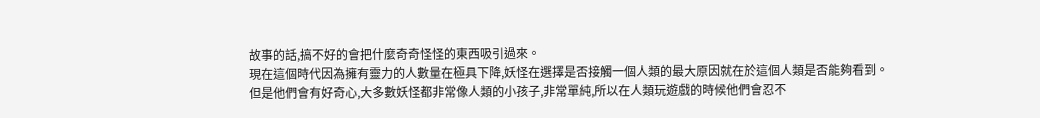故事的話,搞不好的會把什麼奇奇怪怪的東西吸引過來。
現在這個時代因為擁有靈力的人數量在極具下降,妖怪在選擇是否接觸一個人類的最大原因就在於這個人類是否能夠看到。
但是他們會有好奇心,大多數妖怪都非常像人類的小孩子,非常單純,所以在人類玩遊戲的時候他們會忍不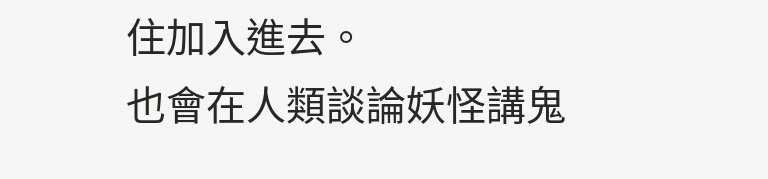住加入進去。
也會在人類談論妖怪講鬼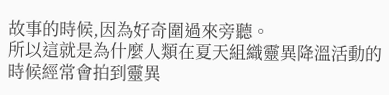故事的時候,因為好奇圍過來旁聽。
所以這就是為什麼人類在夏天組織靈異降溫活動的時候經常會拍到靈異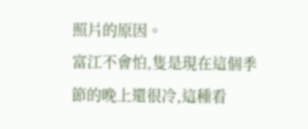照片的原因。
富江不會怕,隻是現在這個季節的晚上還很冷,這種看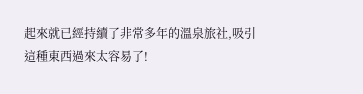起來就已經持續了非常多年的溫泉旅社,吸引這種東西過來太容易了!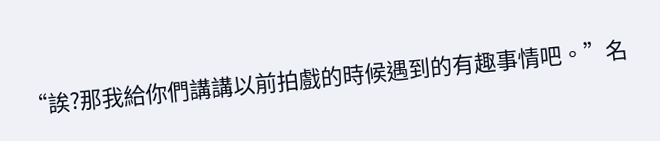“誒?那我給你們講講以前拍戲的時候遇到的有趣事情吧。”名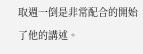取週一倒是非常配合的開始了他的講述。